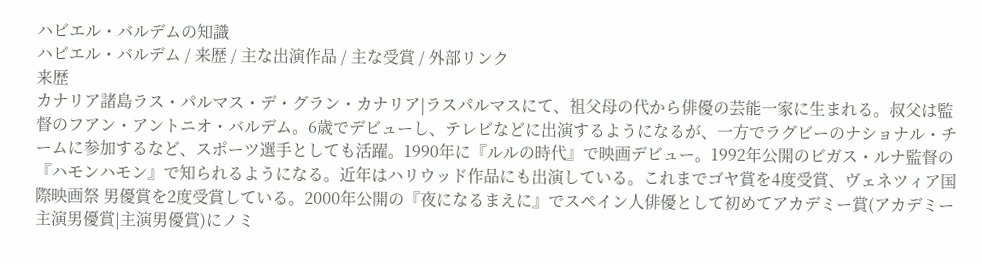ハビエル・バルデムの知識
ハビエル・バルデム / 来歴 / 主な出演作品 / 主な受賞 / 外部リンク
来歴
カナリア諸島ラス・パルマス・デ・グラン・カナリア|ラスパルマスにて、祖父母の代から俳優の芸能一家に生まれる。叔父は監督のフアン・アントニオ・バルデム。6歳でデビューし、テレビなどに出演するようになるが、一方でラグビーのナショナル・チームに参加するなど、スポーツ選手としても活躍。1990年に『ルルの時代』で映画デビュー。1992年公開のビガス・ルナ監督の『ハモンハモン』で知られるようになる。近年はハリウッド作品にも出演している。これまでゴヤ賞を4度受賞、ヴェネツィア国際映画祭 男優賞を2度受賞している。2000年公開の『夜になるまえに』でスペイン人俳優として初めてアカデミー賞(アカデミー主演男優賞|主演男優賞)にノミ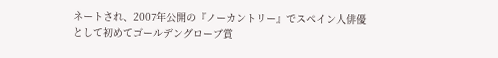ネートされ、2007年公開の『ノーカントリー』でスペイン人俳優として初めてゴールデングローブ賞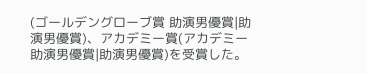(ゴールデングローブ賞 助演男優賞|助演男優賞)、アカデミー賞(アカデミー助演男優賞|助演男優賞)を受賞した。